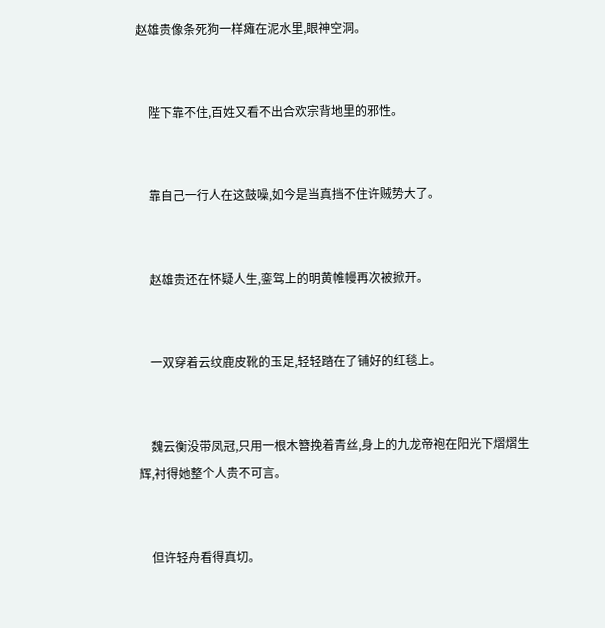赵雄贵像条死狗一样瘫在泥水里,眼神空洞。


    陛下靠不住,百姓又看不出合欢宗背地里的邪性。


    靠自己一行人在这鼓噪,如今是当真挡不住许贼势大了。


    赵雄贵还在怀疑人生,銮驾上的明黄帷幔再次被掀开。


    一双穿着云纹鹿皮靴的玉足,轻轻踏在了铺好的红毯上。


    魏云衡没带凤冠,只用一根木簪挽着青丝,身上的九龙帝袍在阳光下熠熠生辉,衬得她整个人贵不可言。


    但许轻舟看得真切。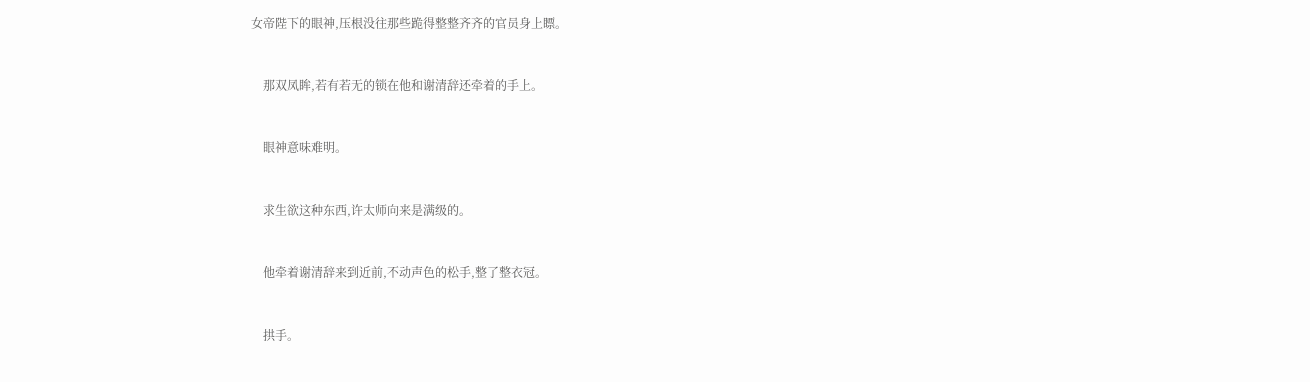女帝陛下的眼神,压根没往那些跪得整整齐齐的官员身上瞟。


    那双凤眸,若有若无的锁在他和谢清辞还牵着的手上。


    眼神意味难明。


    求生欲这种东西,许太师向来是满级的。


    他牵着谢清辞来到近前,不动声色的松手,整了整衣冠。


    拱手。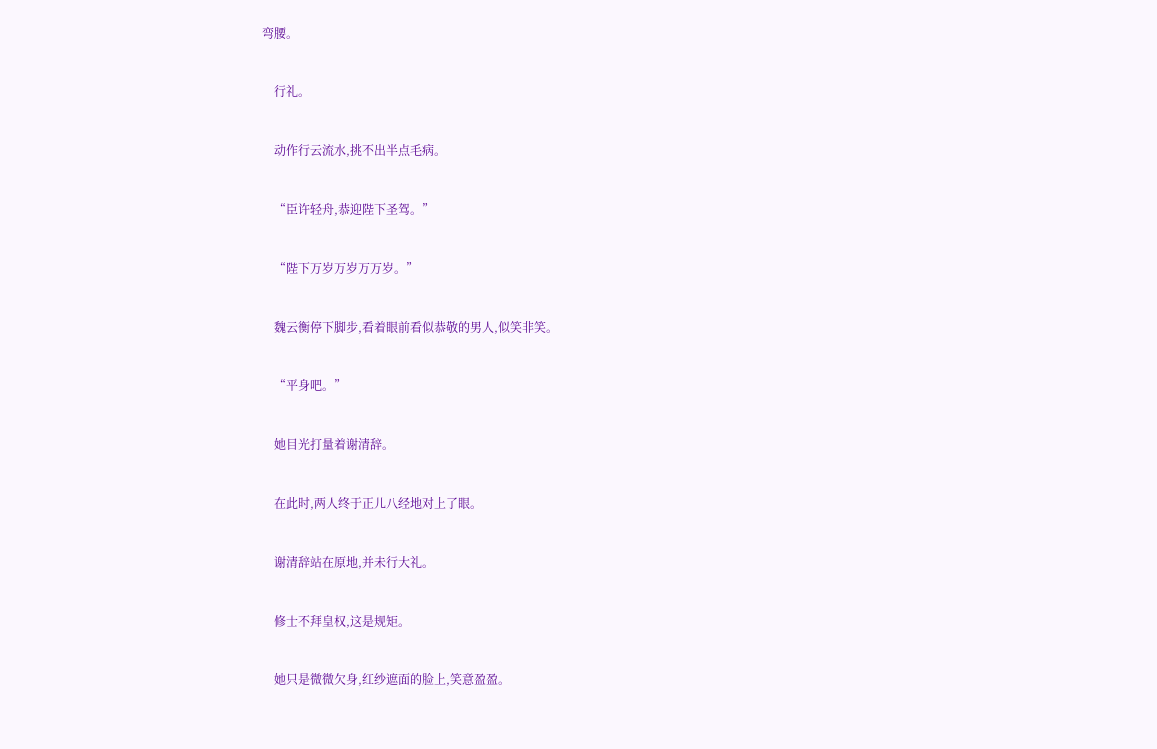弯腰。


    行礼。


    动作行云流水,挑不出半点毛病。


    “臣许轻舟,恭迎陛下圣驾。”


    “陛下万岁万岁万万岁。”


    魏云衡停下脚步,看着眼前看似恭敬的男人,似笑非笑。


    “平身吧。”


    她目光打量着谢清辞。


    在此时,两人终于正儿八经地对上了眼。


    谢清辞站在原地,并未行大礼。


    修士不拜皇权,这是规矩。


    她只是微微欠身,红纱遮面的脸上,笑意盈盈。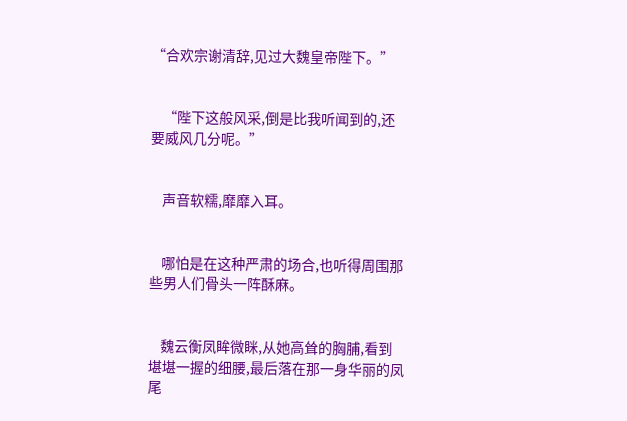“合欢宗谢清辞,见过大魏皇帝陛下。”


    “陛下这般风采,倒是比我听闻到的,还要威风几分呢。”


    声音软糯,靡靡入耳。


    哪怕是在这种严肃的场合,也听得周围那些男人们骨头一阵酥麻。


    魏云衡凤眸微眯,从她高耸的胸脯,看到堪堪一握的细腰,最后落在那一身华丽的凤尾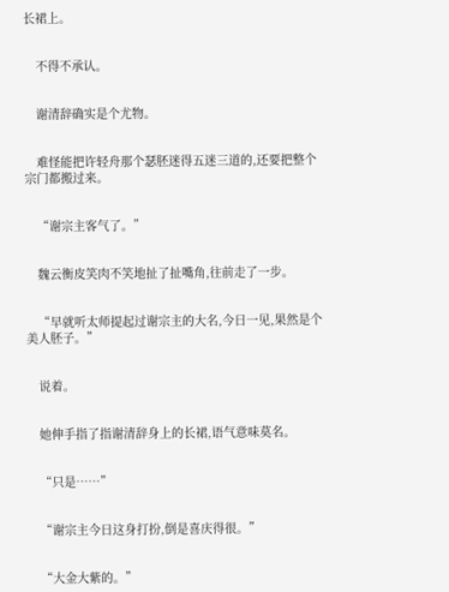长裙上。


    不得不承认。


    谢清辞确实是个尤物。


    难怪能把许轻舟那个瑟胚迷得五迷三道的,还要把整个宗门都搬过来。


    “谢宗主客气了。”


    魏云衡皮笑肉不笑地扯了扯嘴角,往前走了一步。


    “早就听太师提起过谢宗主的大名,今日一见,果然是个美人胚子。”


    说着。


    她伸手指了指谢清辞身上的长裙,语气意味莫名。


    “只是……”


    “谢宗主今日这身打扮,倒是喜庆得很。”


    “大金大紫的。”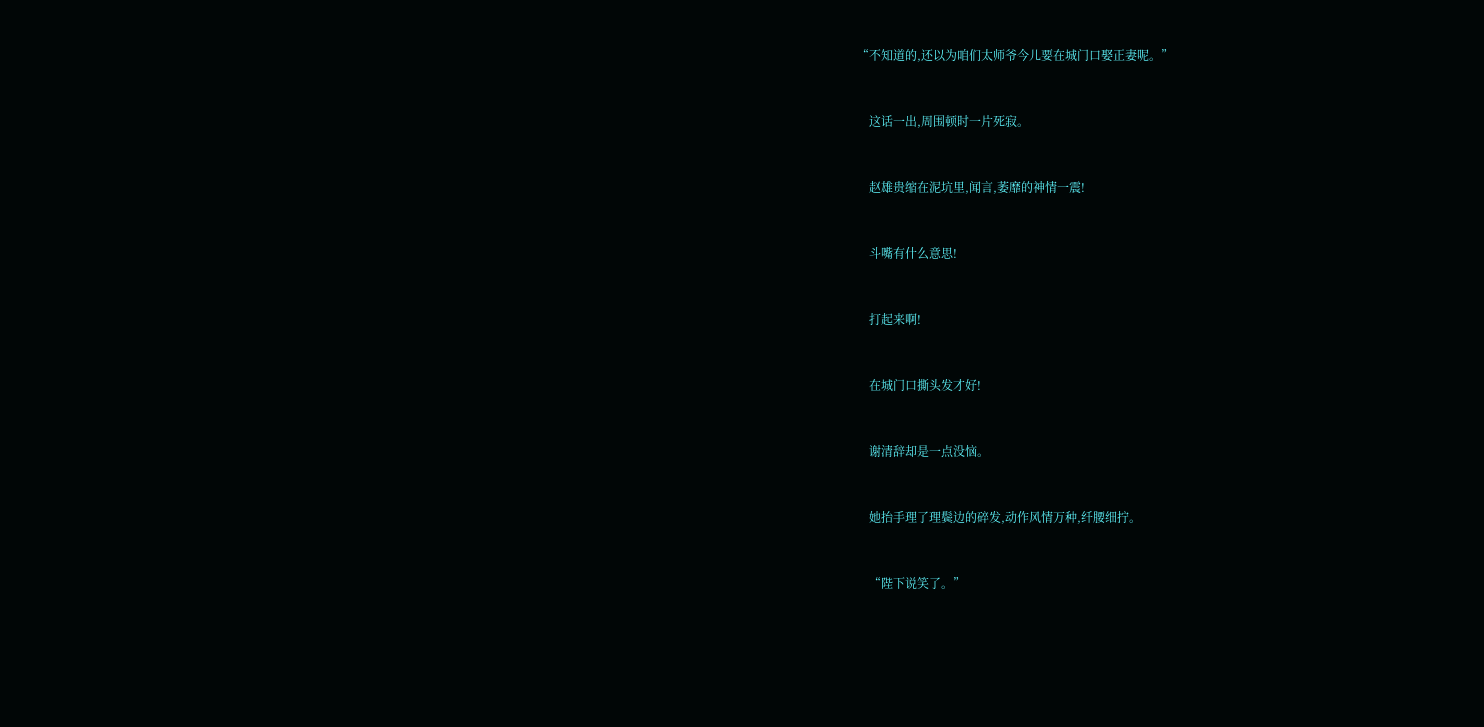“不知道的,还以为咱们太师爷今儿要在城门口娶正妻呢。”


    这话一出,周围顿时一片死寂。


    赵雄贵缩在泥坑里,闻言,萎靡的神情一震!


    斗嘴有什么意思!


    打起来啊!


    在城门口撕头发才好!


    谢清辞却是一点没恼。


    她抬手理了理鬓边的碎发,动作风情万种,纤腰细拧。


    “陛下说笑了。”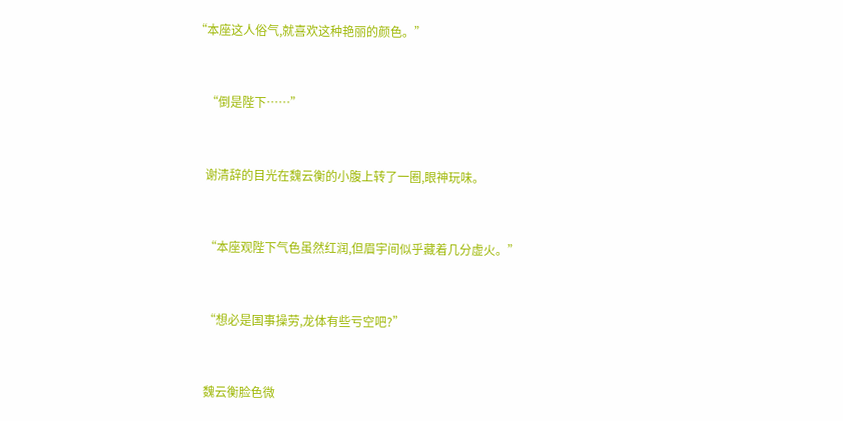“本座这人俗气,就喜欢这种艳丽的颜色。”


    “倒是陛下……”


    谢清辞的目光在魏云衡的小腹上转了一圈,眼神玩味。


    “本座观陛下气色虽然红润,但眉宇间似乎藏着几分虚火。”


    “想必是国事操劳,龙体有些亏空吧?”


    魏云衡脸色微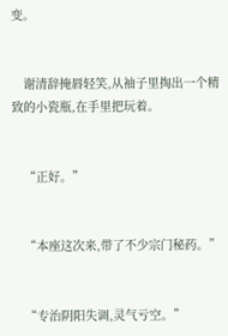变。


    谢清辞掩唇轻笑,从袖子里掏出一个精致的小瓷瓶,在手里把玩着。


    “正好。”


    “本座这次来,带了不少宗门秘药。”


    “专治阴阳失调,灵气亏空。”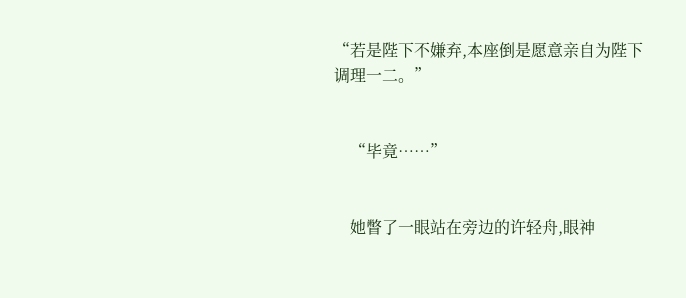“若是陛下不嫌弃,本座倒是愿意亲自为陛下调理一二。”


    “毕竟……”


    她瞥了一眼站在旁边的许轻舟,眼神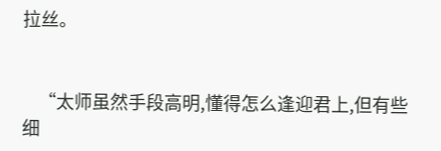拉丝。


    “太师虽然手段高明,懂得怎么逢迎君上,但有些细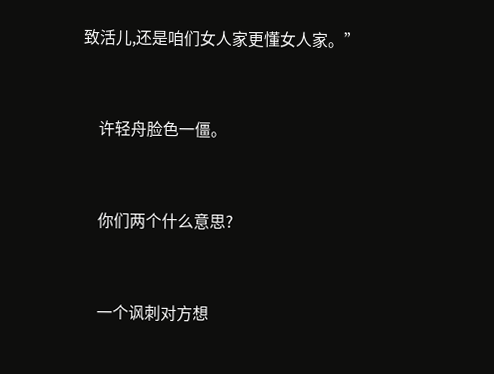致活儿,还是咱们女人家更懂女人家。”


    许轻舟脸色一僵。


    你们两个什么意思?


    一个讽刺对方想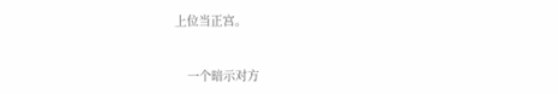上位当正宫。


    一个暗示对方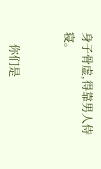身子骨虚,得靠男人侍寝。


    你们是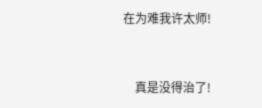在为难我许太师!


    真是没得治了!